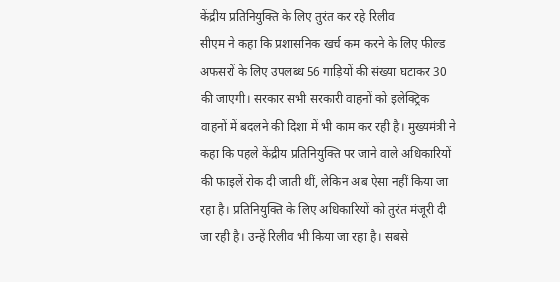केंद्रीय प्रतिनियुक्ति के लिए तुरंत कर रहे रिलीव
सीएम ने कहा कि प्रशासनिक खर्च कम करने के लिए फील्ड अफसरों के लिए उपलब्ध 56 गाड़ियों की संख्या घटाकर 30 की जाएगी। सरकार सभी सरकारी वाहनों को इलेक्ट्रिक वाहनों में बदलने की दिशा में भी काम कर रही है। मुख्यमंत्री ने कहा कि पहले केंद्रीय प्रतिनियुक्ति पर जाने वाले अधिकारियों की फाइलें रोक दी जाती थीं, लेकिन अब ऐसा नहीं किया जा रहा है। प्रतिनियुक्ति के लिए अधिकारियों को तुरंत मंजूरी दी जा रही है। उन्हें रिलीव भी किया जा रहा है। सबसे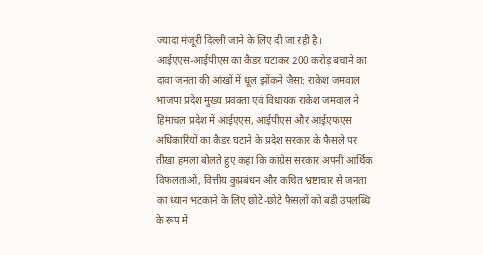ज्यादा मंजूरी दिल्ली जाने के लिए दी जा रही है।
आईएएस-आईपीएस का कैडर घटाकर 200 करोड़ बचाने का दावा जनता की आंखों में धूल झोंकने जैसा: राकेश जमवाल
भाजपा प्रदेश मुख्य प्रवक्ता एवं विधायक राकेश जमवाल ने हिमाचल प्रदेश में आईएएस, आईपीएस और आईएफएस अधिकारियों का कैडर घटाने के प्रदेश सरकार के फैसले पर तीखा हमला बोलते हुए कहा कि कांग्रेस सरकार अपनी आर्थिक विफलताओं, वित्तीय कुप्रबंधन और कथित भ्रष्टाचार से जनता का ध्यान भटकाने के लिए छोटे-छोटे फैसलों को बड़ी उपलब्धि के रूप में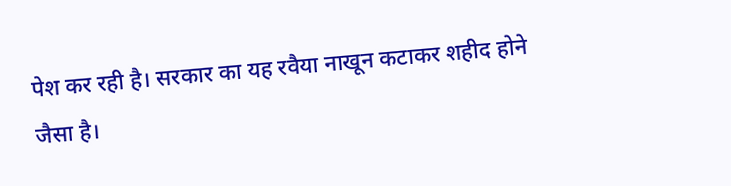पेश कर रही है। सरकार का यह रवैया नाखून कटाकर शहीद होने जैसा है।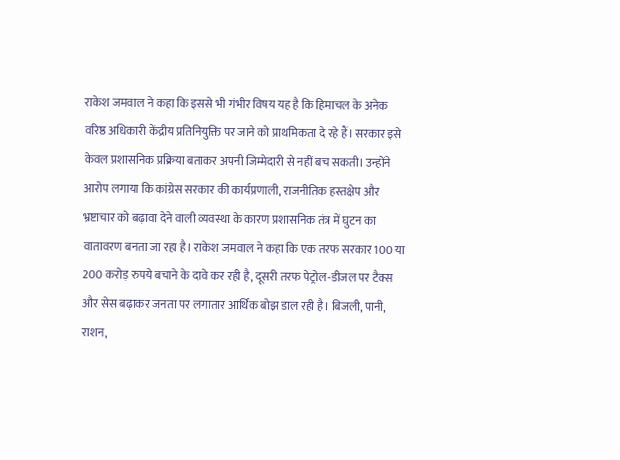राकेश जमवाल ने कहा कि इससे भी गंभीर विषय यह है कि हिमाचल के अनेक वरिष्ठ अधिकारी केंद्रीय प्रतिनियुक्ति पर जाने को प्राथमिकता दे रहे हैं। सरकार इसे केवल प्रशासनिक प्रक्रिया बताकर अपनी जिम्मेदारी से नहीं बच सकती। उन्होंने आरोप लगाया कि कांग्रेस सरकार की कार्यप्रणाली, राजनीतिक हस्तक्षेप और भ्रष्टाचार को बढ़ावा देने वाली व्यवस्था के कारण प्रशासनिक तंत्र में घुटन का वातावरण बनता जा रहा है। राकेश जमवाल ने कहा कि एक तरफ सरकार 100 या 200 करोड़ रुपये बचाने के दावे कर रही है, दूसरी तरफ पेट्रोल-डीजल पर टैक्स और सेस बढ़ाकर जनता पर लगातार आर्थिक बोझ डाल रही है। बिजली, पानी, राशन,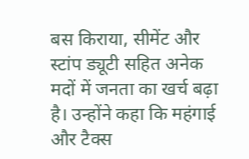बस किराया, सीमेंट और स्टांप ड्यूटी सहित अनेक मदों में जनता का खर्च बढ़ा है। उन्होंने कहा कि महंगाई और टैक्स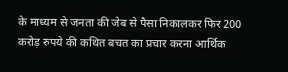के माध्यम से जनता की जेब से पैसा निकालकर फिर 200 करोड़ रुपये की कथित बचत का प्रचार करना आर्थिक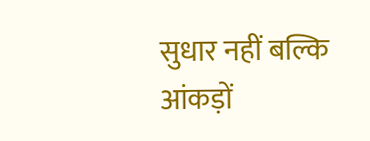सुधार नहीं बल्कि आंकड़ों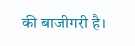की बाजीगरी है।